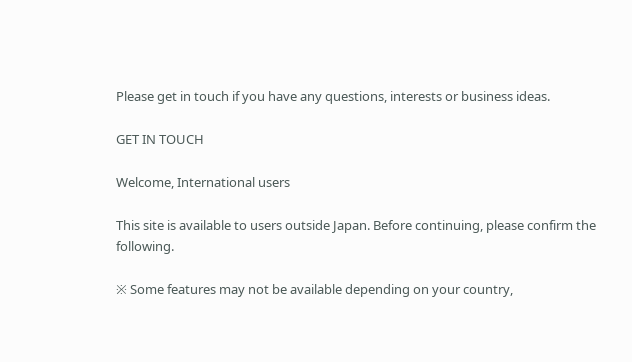Please get in touch if you have any questions, interests or business ideas.

GET IN TOUCH

Welcome, International users

This site is available to users outside Japan. Before continuing, please confirm the following.

※ Some features may not be available depending on your country,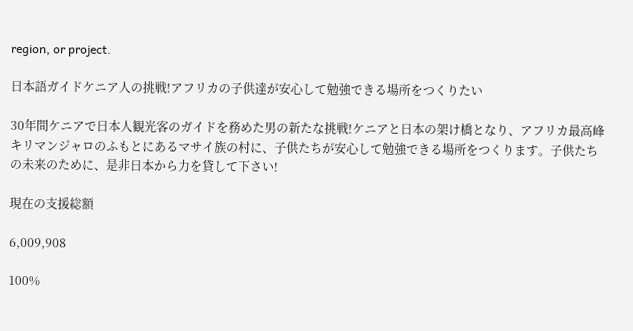region, or project.

日本語ガイドケニア人の挑戦!アフリカの子供達が安心して勉強できる場所をつくりたい

30年間ケニアで日本人観光客のガイドを務めた男の新たな挑戦!ケニアと日本の架け橋となり、アフリカ最高峰キリマンジャロのふもとにあるマサイ族の村に、子供たちが安心して勉強できる場所をつくります。子供たちの未来のために、是非日本から力を貸して下さい!

現在の支援総額

6,009,908

100%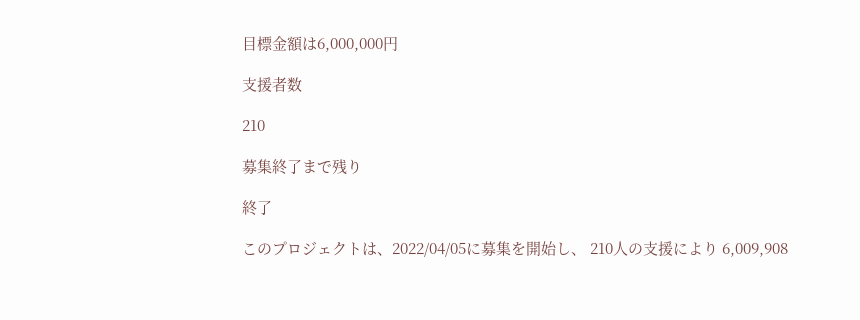目標金額は6,000,000円

支援者数

210

募集終了まで残り

終了

このプロジェクトは、2022/04/05に募集を開始し、 210人の支援により 6,009,908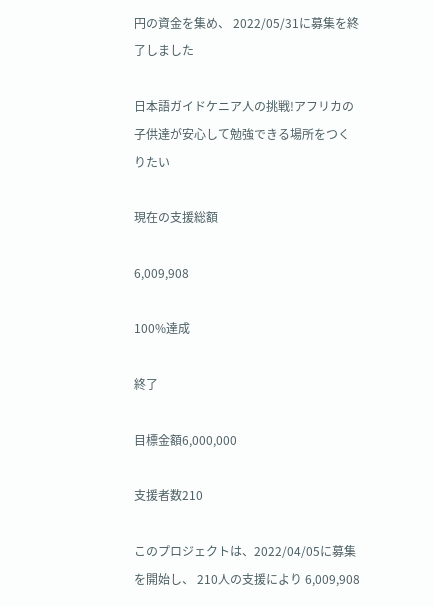円の資金を集め、 2022/05/31に募集を終了しました

日本語ガイドケニア人の挑戦!アフリカの子供達が安心して勉強できる場所をつくりたい

現在の支援総額

6,009,908

100%達成

終了

目標金額6,000,000

支援者数210

このプロジェクトは、2022/04/05に募集を開始し、 210人の支援により 6,009,908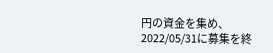円の資金を集め、 2022/05/31に募集を終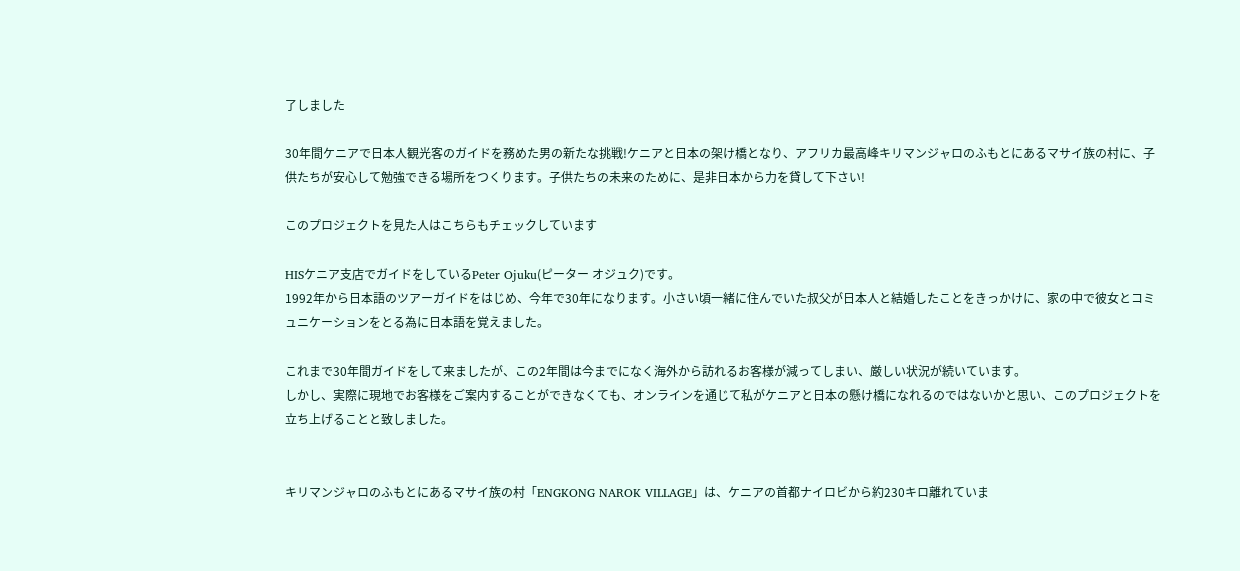了しました

30年間ケニアで日本人観光客のガイドを務めた男の新たな挑戦!ケニアと日本の架け橋となり、アフリカ最高峰キリマンジャロのふもとにあるマサイ族の村に、子供たちが安心して勉強できる場所をつくります。子供たちの未来のために、是非日本から力を貸して下さい!

このプロジェクトを見た人はこちらもチェックしています

HISケニア支店でガイドをしているPeter Ojuku(ピーター オジュク)です。
1992年から日本語のツアーガイドをはじめ、今年で30年になります。小さい頃一緒に住んでいた叔父が日本人と結婚したことをきっかけに、家の中で彼女とコミュニケーションをとる為に日本語を覚えました。

これまで30年間ガイドをして来ましたが、この2年間は今までになく海外から訪れるお客様が減ってしまい、厳しい状況が続いています。
しかし、実際に現地でお客様をご案内することができなくても、オンラインを通じて私がケニアと日本の懸け橋になれるのではないかと思い、このプロジェクトを立ち上げることと致しました。


キリマンジャロのふもとにあるマサイ族の村「ENGKONG NAROK VILLAGE」は、ケニアの首都ナイロビから約230キロ離れていま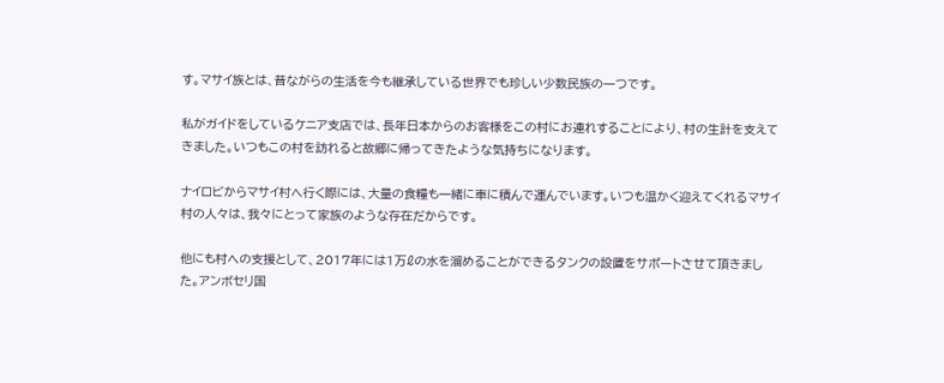す。マサイ族とは、昔ながらの生活を今も継承している世界でも珍しい少数民族の一つです。

私がガイドをしているケニア支店では、長年日本からのお客様をこの村にお連れすることにより、村の生計を支えてきました。いつもこの村を訪れると故郷に帰ってきたような気持ちになります。

ナイロビからマサイ村へ行く際には、大量の食糧も一緒に車に積んで運んでいます。いつも温かく迎えてくれるマサイ村の人々は、我々にとって家族のような存在だからです。

他にも村への支援として、2017年には1万ℓの水を溜めることができるタンクの設置をサポートさせて頂きました。アンボセリ国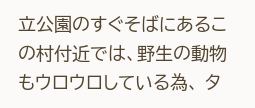立公園のすぐそばにあるこの村付近では、野生の動物もウロウロしている為、 タ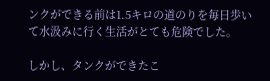ンクができる前は1.5キロの道のりを毎日歩いて水汲みに行く生活がとても危険でした。

しかし、タンクができたこ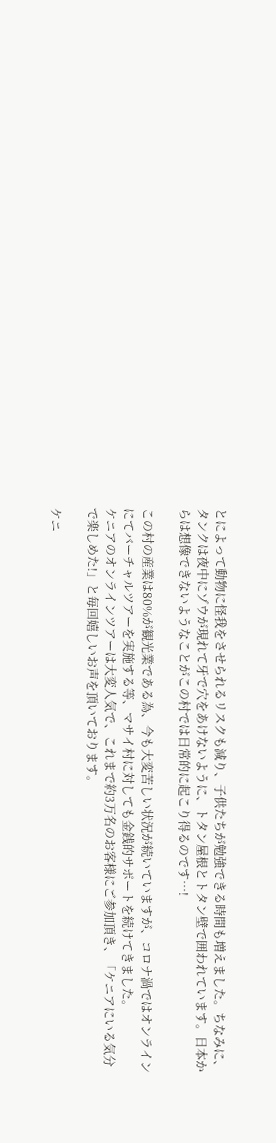とによって動物に怪我をさせられるリスクも減り、子供たちが勉強できる時間も増えました。ちなみに、タンクは夜中にゾウが現れて牙で穴をあけないように、トタン屋根とトタン壁で囲われています。日本からは想像できないようなことがこの村では日常的に起こり得るのです…!

この村の産業は80%が観光業である為、今も大変苦しい状況が続いていますが、コロナ渦ではオンラインにてバーチャルツアーを実施する等、マサイ村に対しても金銭的サポートを続けてきました。
ケニアのオンラインツアーは大変人気で、これまで約3万名のお客様にご参加頂き、「ケニアにいる気分で楽しめた!」と毎回嬉しいお声を頂いております。

ケニ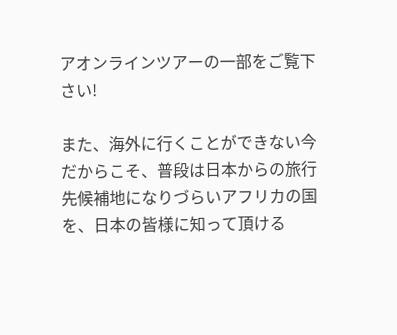アオンラインツアーの一部をご覧下さい!

また、海外に行くことができない今だからこそ、普段は日本からの旅行先候補地になりづらいアフリカの国を、日本の皆様に知って頂ける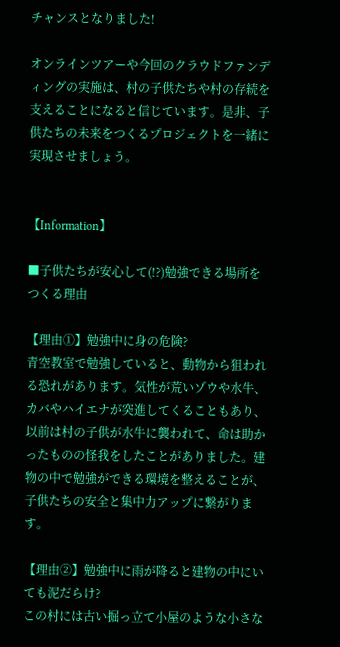チャンスとなりました!

オンラインツアーや今回のクラウドファンディングの実施は、村の子供たちや村の存続を支えることになると信じています。是非、子供たちの未来をつくるプロジェクトを一緒に実現させましょう。


【Information】

■子供たちが安心して(!?)勉強できる場所をつくる理由

【理由①】勉強中に身の危険?
青空教室で勉強していると、動物から狙われる恐れがあります。気性が荒いゾウや水牛、カバやハイエナが突進してくることもあり、以前は村の子供が水牛に襲われて、命は助かったものの怪我をしたことがありました。建物の中で勉強ができる環境を整えることが、子供たちの安全と集中力アップに繋がります。

【理由②】勉強中に雨が降ると建物の中にいても泥だらけ?
この村には古い掘っ立て小屋のような小さな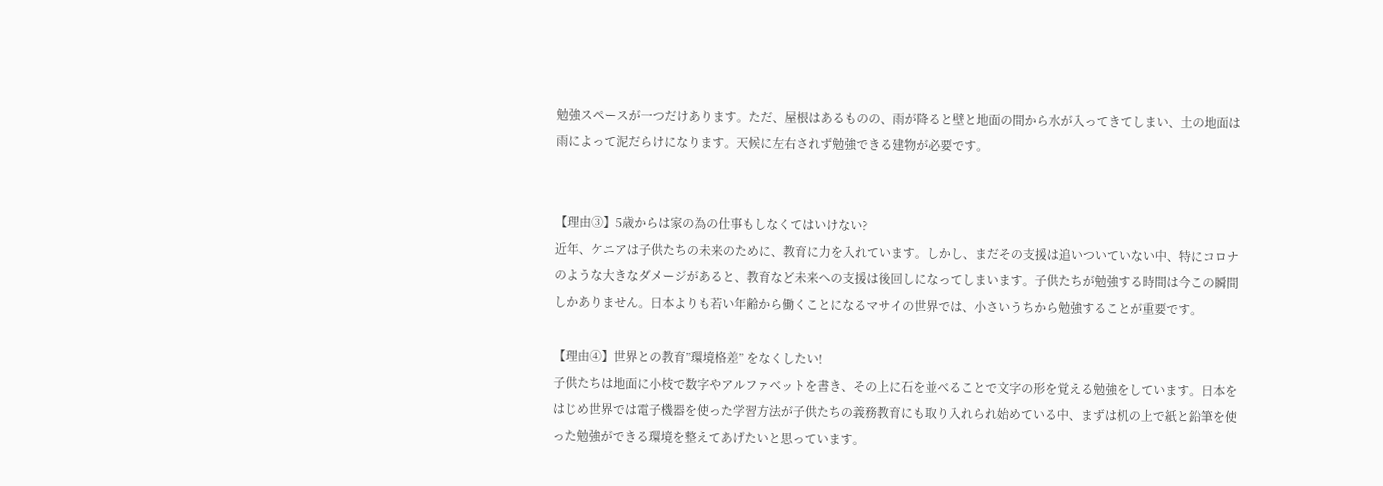勉強スペースが一つだけあります。ただ、屋根はあるものの、雨が降ると壁と地面の間から水が入ってきてしまい、土の地面は雨によって泥だらけになります。天候に左右されず勉強できる建物が必要です。


【理由③】5歳からは家の為の仕事もしなくてはいけない?
近年、ケニアは子供たちの未来のために、教育に力を入れています。しかし、まだその支援は追いついていない中、特にコロナのような大きなダメージがあると、教育など未来への支援は後回しになってしまいます。子供たちが勉強する時間は今この瞬間しかありません。日本よりも若い年齢から働くことになるマサイの世界では、小さいうちから勉強することが重要です。

【理由④】世界との教育”環境格差” をなくしたい!
子供たちは地面に小枝で数字やアルファベットを書き、その上に石を並べることで文字の形を覚える勉強をしています。日本をはじめ世界では電子機器を使った学習方法が子供たちの義務教育にも取り入れられ始めている中、まずは机の上で紙と鉛筆を使った勉強ができる環境を整えてあげたいと思っています。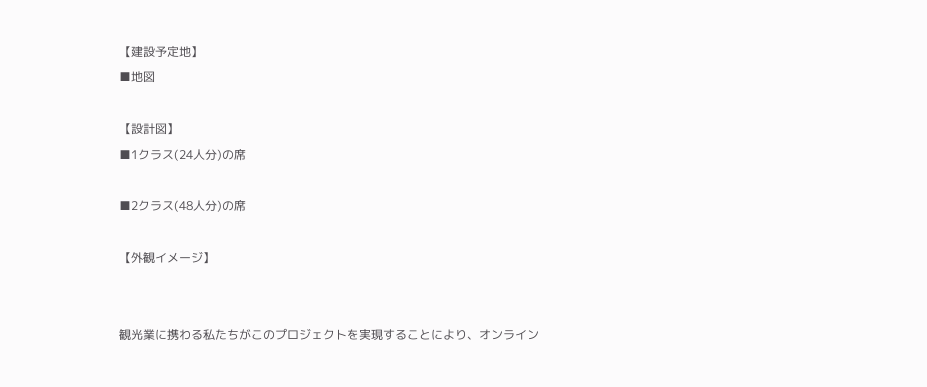【建設予定地】
■地図

【設計図】
■1クラス(24人分)の席

■2クラス(48人分)の席

【外観イメージ】


観光業に携わる私たちがこのプロジェクトを実現することにより、オンライン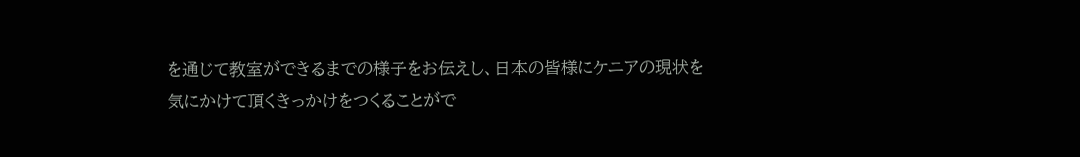を通じて教室ができるまでの様子をお伝えし、日本の皆様にケニアの現状を気にかけて頂くきっかけをつくることがで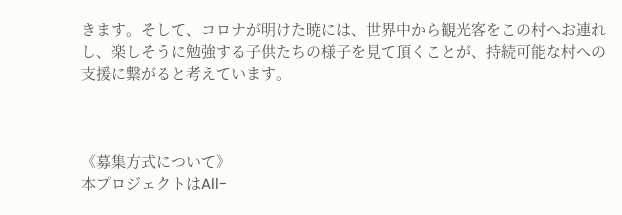きます。そして、コロナが明けた暁には、世界中から観光客をこの村へお連れし、楽しそうに勉強する子供たちの様子を見て頂くことが、持続可能な村への支援に繋がると考えています。



《募集方式について》
本プロジェクトはAll-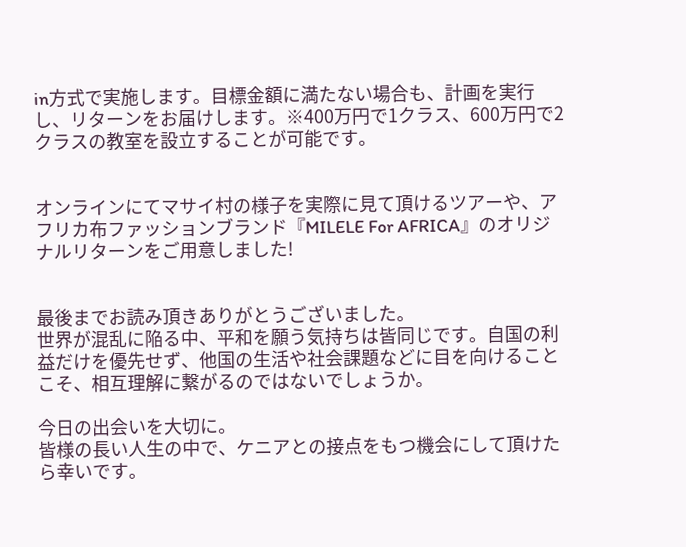in方式で実施します。目標金額に満たない場合も、計画を実行し、リターンをお届けします。※400万円で1クラス、600万円で2クラスの教室を設立することが可能です。


オンラインにてマサイ村の様子を実際に見て頂けるツアーや、アフリカ布ファッションブランド『MILELE For AFRICA』のオリジナルリターンをご用意しました!


最後までお読み頂きありがとうございました。
世界が混乱に陥る中、平和を願う気持ちは皆同じです。自国の利益だけを優先せず、他国の生活や社会課題などに目を向けることこそ、相互理解に繋がるのではないでしょうか。

今日の出会いを大切に。
皆様の長い人生の中で、ケニアとの接点をもつ機会にして頂けたら幸いです。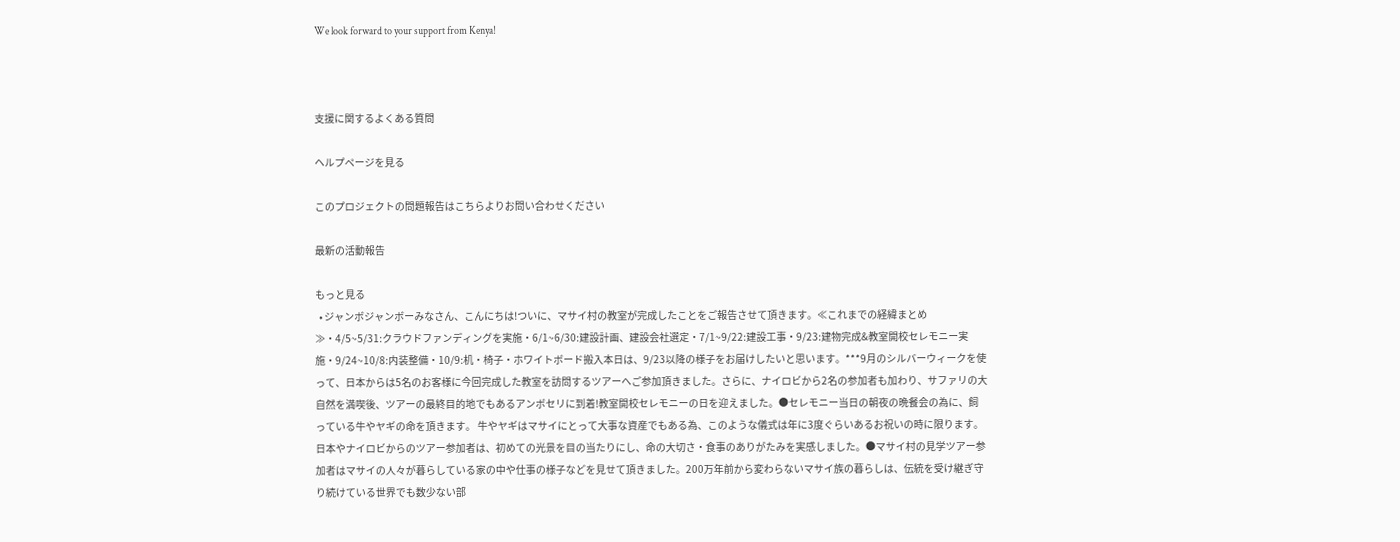We look forward to your support from Kenya!



支援に関するよくある質問

ヘルプページを見る

このプロジェクトの問題報告はこちらよりお問い合わせください

最新の活動報告

もっと見る
  • ジャンボジャンボーみなさん、こんにちは!ついに、マサイ村の教室が完成したことをご報告させて頂きます。≪これまでの経緯まとめ≫・4/5~5/31:クラウドファンディングを実施・6/1~6/30:建設計画、建設会社選定・7/1~9/22:建設工事・9/23:建物完成&教室開校セレモニー実施・9/24~10/8:内装整備・10/9:机・椅子・ホワイトボード搬入本日は、9/23以降の様子をお届けしたいと思います。***9月のシルバーウィークを使って、日本からは5名のお客様に今回完成した教室を訪問するツアーへご参加頂きました。さらに、ナイロビから2名の参加者も加わり、サファリの大自然を満喫後、ツアーの最終目的地でもあるアンボセリに到着!教室開校セレモニーの日を迎えました。●セレモニー当日の朝夜の晩餐会の為に、飼っている牛やヤギの命を頂きます。 牛やヤギはマサイにとって大事な資産でもある為、このような儀式は年に3度ぐらいあるお祝いの時に限ります。日本やナイロビからのツアー参加者は、初めての光景を目の当たりにし、命の大切さ・食事のありがたみを実感しました。●マサイ村の見学ツアー参加者はマサイの人々が暮らしている家の中や仕事の様子などを見せて頂きました。200万年前から変わらないマサイ族の暮らしは、伝統を受け継ぎ守り続けている世界でも数少ない部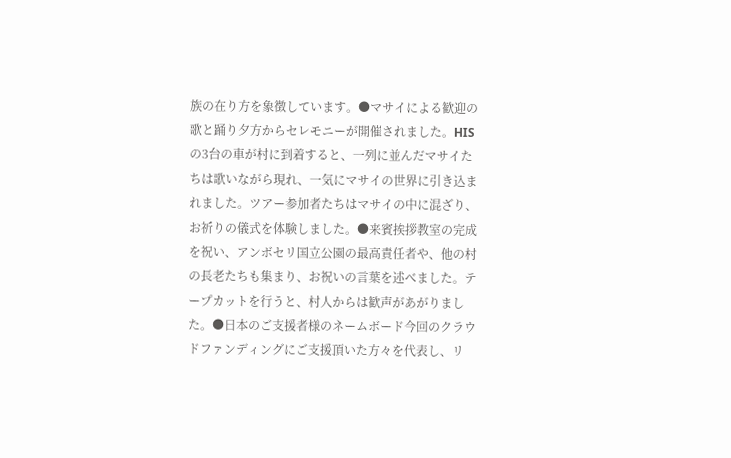族の在り方を象徴しています。●マサイによる歓迎の歌と踊り夕方からセレモニーが開催されました。HISの3台の車が村に到着すると、一列に並んだマサイたちは歌いながら現れ、一気にマサイの世界に引き込まれました。ツアー参加者たちはマサイの中に混ざり、お祈りの儀式を体験しました。●来賓挨拶教室の完成を祝い、アンボセリ国立公園の最高責任者や、他の村の長老たちも集まり、お祝いの言葉を述べました。テープカットを行うと、村人からは歓声があがりました。●日本のご支援者様のネームボード今回のクラウドファンディングにご支援頂いた方々を代表し、リ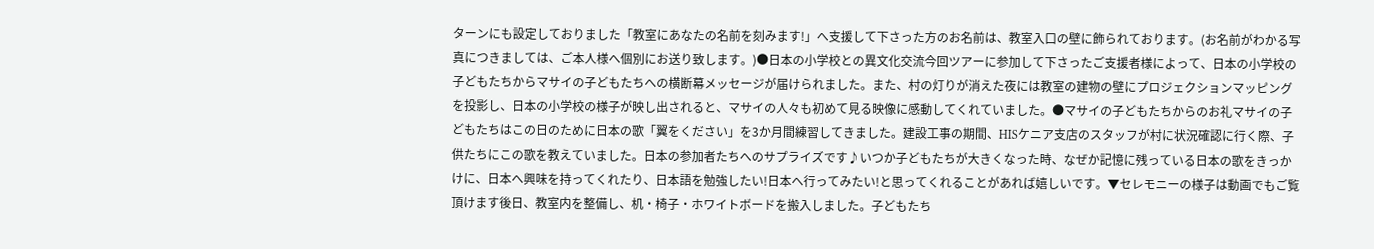ターンにも設定しておりました「教室にあなたの名前を刻みます!」へ支援して下さった方のお名前は、教室入口の壁に飾られております。(お名前がわかる写真につきましては、ご本人様へ個別にお送り致します。)●日本の小学校との異文化交流今回ツアーに参加して下さったご支援者様によって、日本の小学校の子どもたちからマサイの子どもたちへの横断幕メッセージが届けられました。また、村の灯りが消えた夜には教室の建物の壁にプロジェクションマッピングを投影し、日本の小学校の様子が映し出されると、マサイの人々も初めて見る映像に感動してくれていました。●マサイの子どもたちからのお礼マサイの子どもたちはこの日のために日本の歌「翼をください」を3か月間練習してきました。建設工事の期間、HISケニア支店のスタッフが村に状況確認に行く際、子供たちにこの歌を教えていました。日本の参加者たちへのサプライズです♪いつか子どもたちが大きくなった時、なぜか記憶に残っている日本の歌をきっかけに、日本へ興味を持ってくれたり、日本語を勉強したい!日本へ行ってみたい!と思ってくれることがあれば嬉しいです。▼セレモニーの様子は動画でもご覧頂けます後日、教室内を整備し、机・椅子・ホワイトボードを搬入しました。子どもたち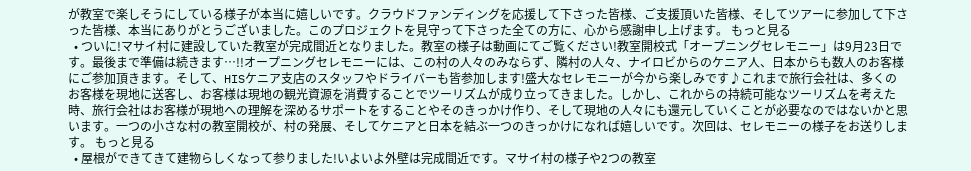が教室で楽しそうにしている様子が本当に嬉しいです。クラウドファンディングを応援して下さった皆様、ご支援頂いた皆様、そしてツアーに参加して下さった皆様、本当にありがとうございました。このプロジェクトを見守って下さった全ての方に、心から感謝申し上げます。 もっと見る
  • ついに!マサイ村に建設していた教室が完成間近となりました。教室の様子は動画にてご覧ください!教室開校式「オープニングセレモニー」は9月23日です。最後まで準備は続きます…!!オープニングセレモニーには、この村の人々のみならず、隣村の人々、ナイロビからのケニア人、日本からも数人のお客様にご参加頂きます。そして、HISケニア支店のスタッフやドライバーも皆参加します!盛大なセレモニーが今から楽しみです♪これまで旅行会社は、多くのお客様を現地に送客し、お客様は現地の観光資源を消費することでツーリズムが成り立ってきました。しかし、これからの持続可能なツーリズムを考えた時、旅行会社はお客様が現地への理解を深めるサポートをすることやそのきっかけ作り、そして現地の人々にも還元していくことが必要なのではないかと思います。一つの小さな村の教室開校が、村の発展、そしてケニアと日本を結ぶ一つのきっかけになれば嬉しいです。次回は、セレモニーの様子をお送りします。 もっと見る
  • 屋根ができてきて建物らしくなって参りました!いよいよ外壁は完成間近です。マサイ村の様子や2つの教室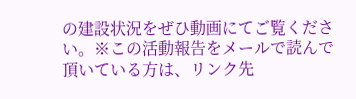の建設状況をぜひ動画にてご覧ください。※この活動報告をメールで読んで頂いている方は、リンク先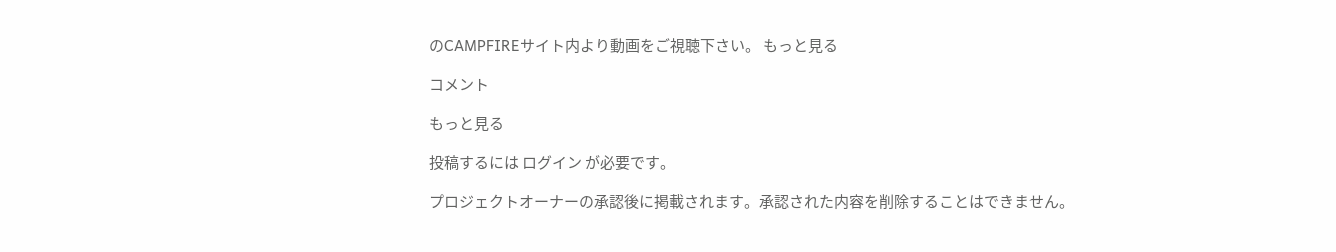のCAMPFIREサイト内より動画をご視聴下さい。 もっと見る

コメント

もっと見る

投稿するには ログイン が必要です。

プロジェクトオーナーの承認後に掲載されます。承認された内容を削除することはできません。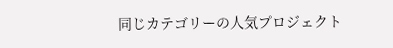同じカテゴリーの人気プロジェクト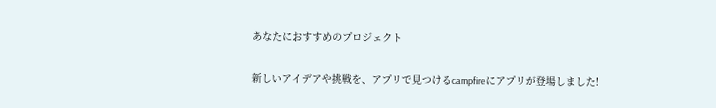あなたにおすすめのプロジェクト

新しいアイデアや挑戦を、アプリで見つけるcampfireにアプリが登場しました!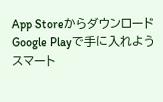App Storeからダウンロード Google Playで手に入れよう
スマート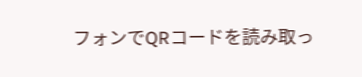フォンでQRコードを読み取っ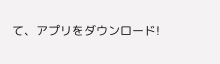て、アプリをダウンロード!